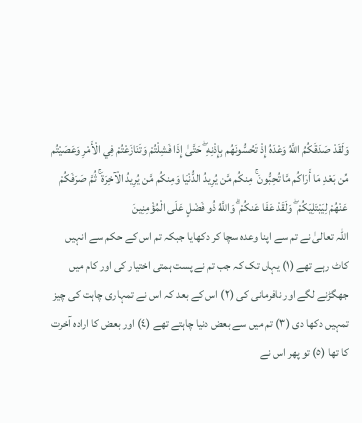وَلَقَدْ صَدَقَكُمُ اللَّهُ وَعْدَهُ إِذْ تَحُسُّونَهُم بِإِذْنِهِ ۖ حَتَّىٰ إِذَا فَشِلْتُمْ وَتَنَازَعْتُمْ فِي الْأَمْرِ وَعَصَيْتُم مِّن بَعْدِ مَا أَرَاكُم مَّا تُحِبُّونَ ۚ مِنكُم مَّن يُرِيدُ الدُّنْيَا وَمِنكُم مَّن يُرِيدُ الْآخِرَةَ ۚ ثُمَّ صَرَفَكُمْ عَنْهُمْ لِيَبْتَلِيَكُمْ ۖ وَلَقَدْ عَفَا عَنكُمْ ۗ وَاللَّهُ ذُو فَضْلٍ عَلَى الْمُؤْمِنِينَ
اللہ تعالیٰ نے تم سے اپنا وعدہ سچا کر دکھایا جبکہ تم اس کے حکم سے انہیں کاٹ رہے تھے (١) یہاں تک کہ جب تم نے پست ہمتی اختیار کی اور کام میں جھگڑنے لگے اور نافرمانی کی (٢) اس کے بعد کہ اس نے تمہاری چاہت کی چیز تمہیں دکھا دی (٣) تم میں سے بعض دنیا چاہتے تھے (٤) اور بعض کا ارادہ آخرت کا تھا (٥) تو پھر اس نے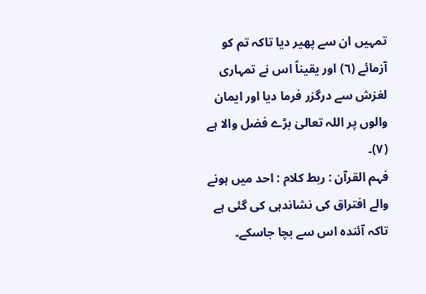تمہیں ان سے پھیر دیا تاکہ تم کو آزمائے (٦) اور یقیناً اس نے تمہاری لغزش سے درگزر فرما دیا اور ایمان والوں پر اللہ تعالیٰ بڑے فضل والا ہے (٧)۔
فہم القرآن : ربط کلام : احد میں ہونے والے افتراق کی نشاندہی کی گئی ہے تاکہ آئندہ اس سے بچا جاسکے۔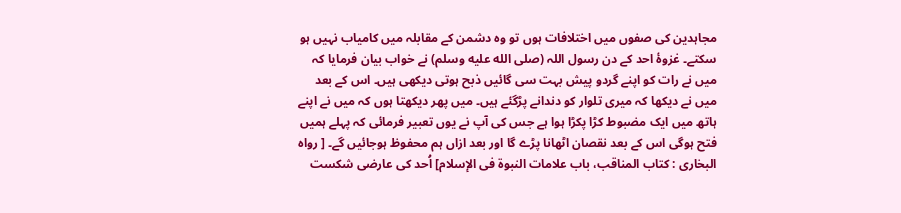مجاہدین کی صفوں میں اختلافات ہوں تو وہ دشمن کے مقابلہ میں کامیاب نہیں ہو سکتے۔ غزوۂ احد کے دن رسول اللہ (صلى الله عليه وسلم) نے خواب بیان فرمایا کہ میں نے رات کو اپنے گردو پیش بہت سی گائیں ذبح ہوتی دیکھی ہیں۔ اس کے بعد میں نے دیکھا کہ میری تلوار کو دندانے پڑگئے ہیں۔ میں پھر دیکھتا ہوں کہ میں نے اپنے ہاتھ میں ایک مضبوط کڑا پکڑا ہوا ہے جس کی آپ نے یوں تعبیر فرمائی کہ پہلے ہمیں فتح ہوگی اس کے بعد نقصان اٹھانا پڑے گا اور بعد ازاں ہم محفوظ ہوجائیں گے۔ [ رواہ البخاری : کتاب المناقب، باب علامات النبوۃ فی الإسلام] اُحد کی عارضی شکست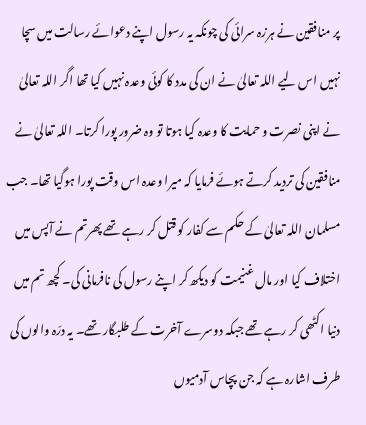پر منافقین نے ہرزہ سرائی کی چونکہ یہ رسول اپنے دعوائے رسالت میں سچا نہیں اس لیے اللہ تعالیٰ نے ان کی مدد کا کوئی وعدہ نہیں کیا تھا اگر اللہ تعالیٰ نے اپنی نصرت و حمایت کا وعدہ کیا ہوتا تو وہ ضرور پورا کرتا۔ اللہ تعالیٰ نے منافقین کی تردید کرتے ہوئے فرمایا کہ میرا وعدہ اس وقت پورا ہوگیا تھا۔ جب مسلمان اللہ تعالیٰ کے حکم سے کفار کو قتل کر رہے تھے پھرتم نے آپس میں اختلاف کیا اور مال غنیمت کو دیکھ کر اپنے رسول کی نافرمانی کی۔ کچھ تم میں دنیا اکٹھی کر رہے تھے جبکہ دوسرے آخرت کے طلبگار تھے۔ یہ درّہ والوں کی طرف اشارہ ہے کہ جن پچاس آدمیوں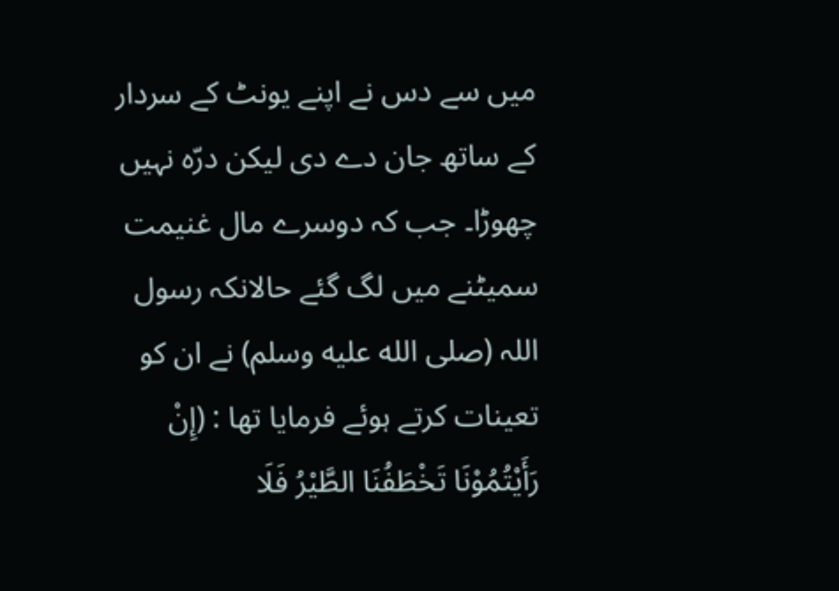میں سے دس نے اپنے یونٹ کے سردار کے ساتھ جان دے دی لیکن درّہ نہیں چھوڑا۔ جب کہ دوسرے مال غنیمت سمیٹنے میں لگ گئے حالانکہ رسول اللہ (صلى الله عليه وسلم) نے ان کو تعینات کرتے ہوئے فرمایا تھا : (إِنْ رَأَیْتُمُوْنَا تَخْطَفُنَا الطَّیْرُ فَلَا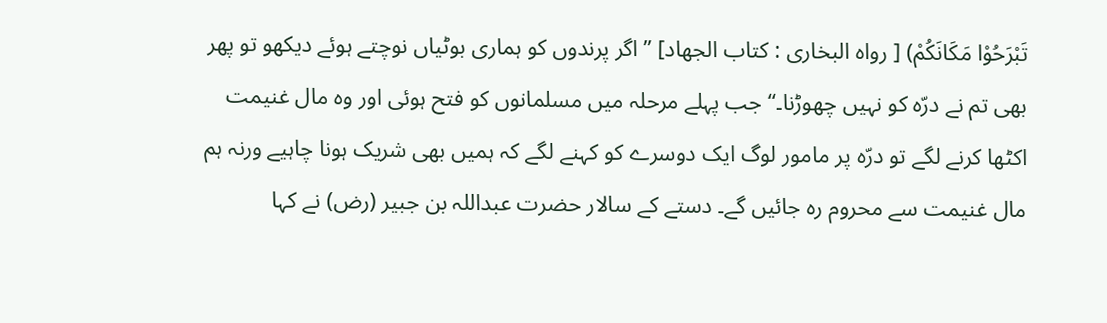تَبْرَحُوْا مَکَانَکُمْ) [ رواہ البخاری : کتاب الجھاد] ” اگر پرندوں کو ہماری بوٹیاں نوچتے ہوئے دیکھو تو پھر بھی تم نے درّہ کو نہیں چھوڑنا۔“ جب پہلے مرحلہ میں مسلمانوں کو فتح ہوئی اور وہ مال غنیمت اکٹھا کرنے لگے تو درّہ پر مامور لوگ ایک دوسرے کو کہنے لگے کہ ہمیں بھی شریک ہونا چاہیے ورنہ ہم مال غنیمت سے محروم رہ جائیں گے۔ دستے کے سالار حضرت عبداللہ بن جبیر (رض) نے کہا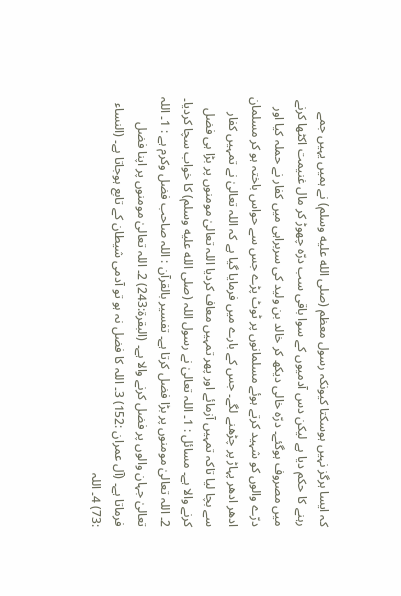کہ ایسا ہرگز نہیں ہوسکتا کیونکہ رسول معظم (صلى الله عليه وسلم) نے ہمیں یہیں جمے رہنے کا حکم دیا ہے لیکن دس آدمیوں کے سوا باقی سب درّہ چھوڑ کر مال غنیمت اکٹھا کرنے میں مصروف ہوگئے۔ درّہ خالی دیکھ کر خالد بن ولید کی سربراہی میں کفار نے حملہ کیا اور درّے والوں کو شہید کرتے ہوئے مسلمانوں پر ٹوٹ پڑے جس سے حواس باختہ ہو کر مسلمان ادھر ادھر پہاڑ پر چڑھنے لگے۔ جس کے بارے میں فرمایا گیا ہے کہ اللہ تعالیٰ نے تمہیں کفار سے بچا لیا تاکہ تمہیں آزمائے اور پھر تمہیں معاف کردیا اللہ تعالیٰ مومنوں پر بڑا ہی فضل کرنے والا ہے۔ مسائل : 1۔ اللہ تعالیٰ نے رسول اللہ (صلى الله عليه وسلم) کا خواب سچا کردیا۔ 2۔ اللہ تعالیٰ مومنوں پر بڑا فضل کرتا ہے۔ تفسیر بالقرآن : اللہ صاحب فضل وکرم ہے : 1۔ اللہ تعالیٰ جہان والوں پر فضل کرنے والا ہے۔ (البقرۃ:243) 2۔ اللہ تعالیٰ مومنوں پر اپنا فضل فرماتا ہے۔ (آل عمران :152) 3۔ اللہ کا فضل نہ ہو تو آدمی شیطان کے تابع ہوجاتا ہے۔ (النساء :73) 4۔ اللہ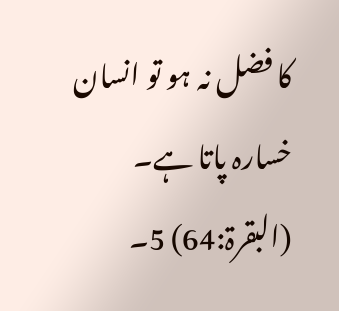کا فضل نہ ہو تو انسان خسارہ پاتا ہے۔ (البقرۃ:64) 5۔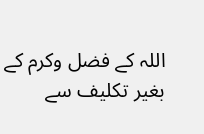اللہ کے فضل وکرم کے بغیر تکلیف سے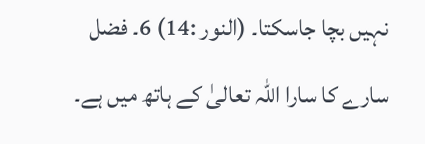نہیں بچا جاسکتا۔ (النور :14) 6۔ فضل سارے کا سارا اللہ تعالیٰ کے ہاتھ میں ہے۔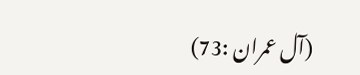(آل عمران :73)